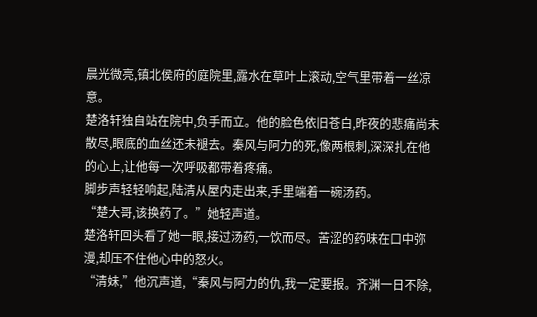晨光微亮,镇北侯府的庭院里,露水在草叶上滚动,空气里带着一丝凉意。
楚洛轩独自站在院中,负手而立。他的脸色依旧苍白,昨夜的悲痛尚未散尽,眼底的血丝还未褪去。秦风与阿力的死,像两根刺,深深扎在他的心上,让他每一次呼吸都带着疼痛。
脚步声轻轻响起,陆清从屋内走出来,手里端着一碗汤药。
“楚大哥,该换药了。”她轻声道。
楚洛轩回头看了她一眼,接过汤药,一饮而尽。苦涩的药味在口中弥漫,却压不住他心中的怒火。
“清妹,”他沉声道,“秦风与阿力的仇,我一定要报。齐渊一日不除,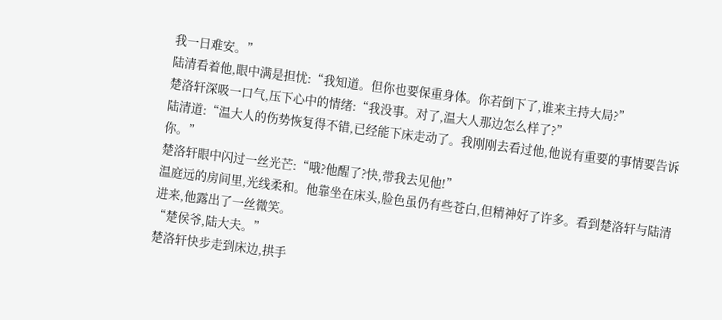我一日难安。”
陆清看着他,眼中满是担忧:“我知道。但你也要保重身体。你若倒下了,谁来主持大局?”
楚洛轩深吸一口气,压下心中的情绪:“我没事。对了,温大人那边怎么样了?”
陆清道:“温大人的伤势恢复得不错,已经能下床走动了。我刚刚去看过他,他说有重要的事情要告诉你。”
楚洛轩眼中闪过一丝光芒:“哦?他醒了?快,带我去见他!”
温庭远的房间里,光线柔和。他靠坐在床头,脸色虽仍有些苍白,但精神好了许多。看到楚洛轩与陆清进来,他露出了一丝微笑。
“楚侯爷,陆大夫。”
楚洛轩快步走到床边,拱手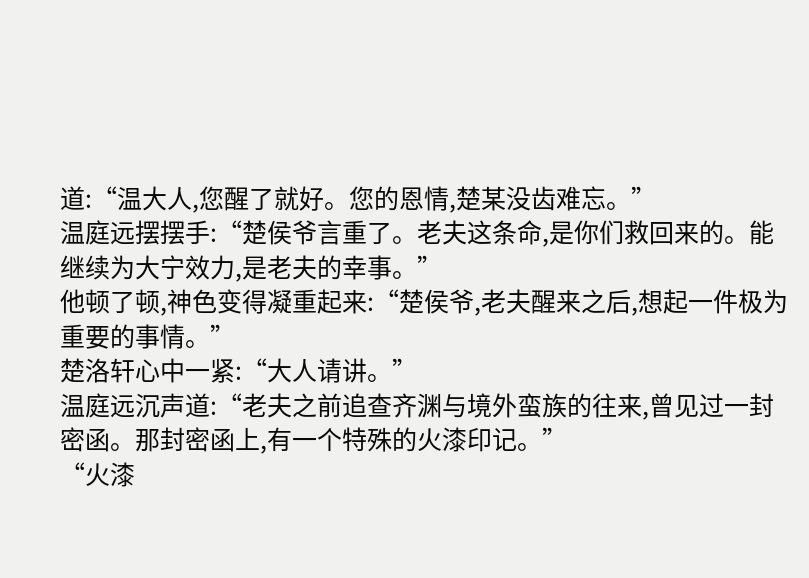道:“温大人,您醒了就好。您的恩情,楚某没齿难忘。”
温庭远摆摆手:“楚侯爷言重了。老夫这条命,是你们救回来的。能继续为大宁效力,是老夫的幸事。”
他顿了顿,神色变得凝重起来:“楚侯爷,老夫醒来之后,想起一件极为重要的事情。”
楚洛轩心中一紧:“大人请讲。”
温庭远沉声道:“老夫之前追查齐渊与境外蛮族的往来,曾见过一封密函。那封密函上,有一个特殊的火漆印记。”
“火漆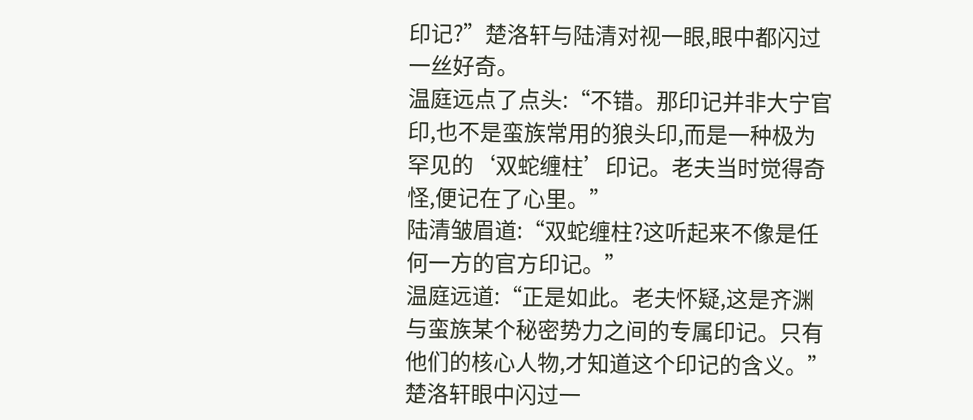印记?”楚洛轩与陆清对视一眼,眼中都闪过一丝好奇。
温庭远点了点头:“不错。那印记并非大宁官印,也不是蛮族常用的狼头印,而是一种极为罕见的‘双蛇缠柱’印记。老夫当时觉得奇怪,便记在了心里。”
陆清皱眉道:“双蛇缠柱?这听起来不像是任何一方的官方印记。”
温庭远道:“正是如此。老夫怀疑,这是齐渊与蛮族某个秘密势力之间的专属印记。只有他们的核心人物,才知道这个印记的含义。”
楚洛轩眼中闪过一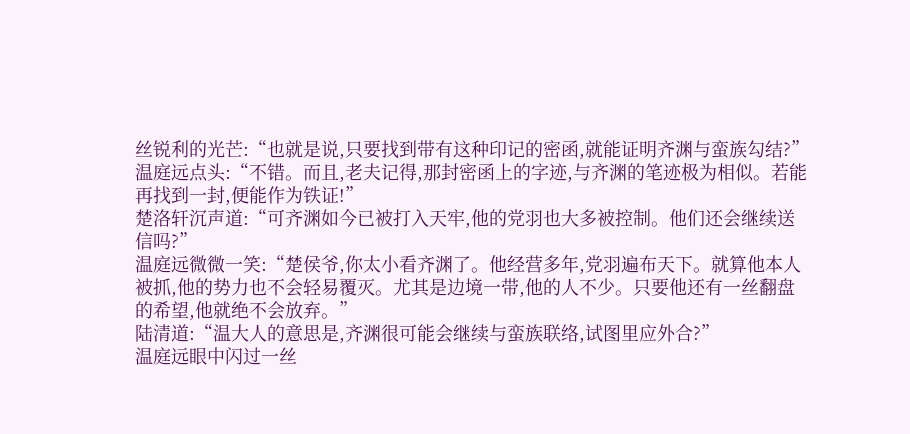丝锐利的光芒:“也就是说,只要找到带有这种印记的密函,就能证明齐渊与蛮族勾结?”
温庭远点头:“不错。而且,老夫记得,那封密函上的字迹,与齐渊的笔迹极为相似。若能再找到一封,便能作为铁证!”
楚洛轩沉声道:“可齐渊如今已被打入天牢,他的党羽也大多被控制。他们还会继续送信吗?”
温庭远微微一笑:“楚侯爷,你太小看齐渊了。他经营多年,党羽遍布天下。就算他本人被抓,他的势力也不会轻易覆灭。尤其是边境一带,他的人不少。只要他还有一丝翻盘的希望,他就绝不会放弃。”
陆清道:“温大人的意思是,齐渊很可能会继续与蛮族联络,试图里应外合?”
温庭远眼中闪过一丝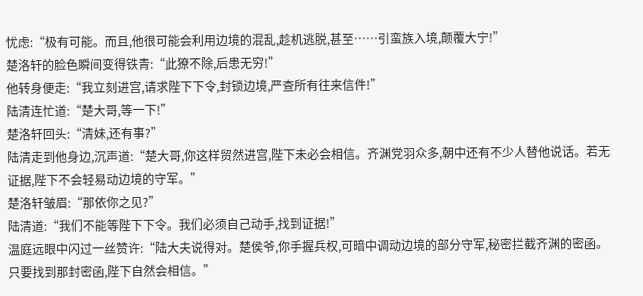忧虑:“极有可能。而且,他很可能会利用边境的混乱,趁机逃脱,甚至……引蛮族入境,颠覆大宁!”
楚洛轩的脸色瞬间变得铁青:“此獠不除,后患无穷!”
他转身便走:“我立刻进宫,请求陛下下令,封锁边境,严查所有往来信件!”
陆清连忙道:“楚大哥,等一下!”
楚洛轩回头:“清妹,还有事?”
陆清走到他身边,沉声道:“楚大哥,你这样贸然进宫,陛下未必会相信。齐渊党羽众多,朝中还有不少人替他说话。若无证据,陛下不会轻易动边境的守军。”
楚洛轩皱眉:“那依你之见?”
陆清道:“我们不能等陛下下令。我们必须自己动手,找到证据!”
温庭远眼中闪过一丝赞许:“陆大夫说得对。楚侯爷,你手握兵权,可暗中调动边境的部分守军,秘密拦截齐渊的密函。只要找到那封密函,陛下自然会相信。”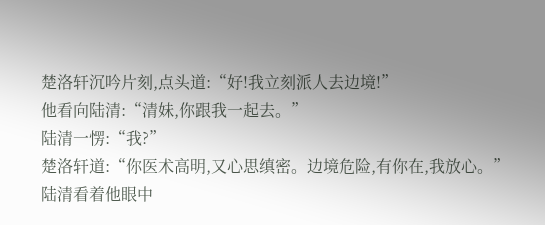楚洛轩沉吟片刻,点头道:“好!我立刻派人去边境!”
他看向陆清:“清妹,你跟我一起去。”
陆清一愣:“我?”
楚洛轩道:“你医术高明,又心思缜密。边境危险,有你在,我放心。”
陆清看着他眼中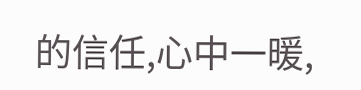的信任,心中一暖,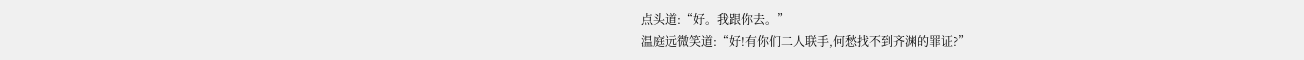点头道:“好。我跟你去。”
温庭远微笑道:“好!有你们二人联手,何愁找不到齐渊的罪证?”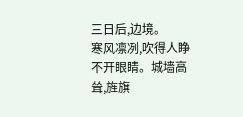三日后,边境。
寒风凛冽,吹得人睁不开眼睛。城墙高耸,旌旗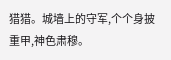猎猎。城墙上的守军,个个身披重甲,神色肃穆。